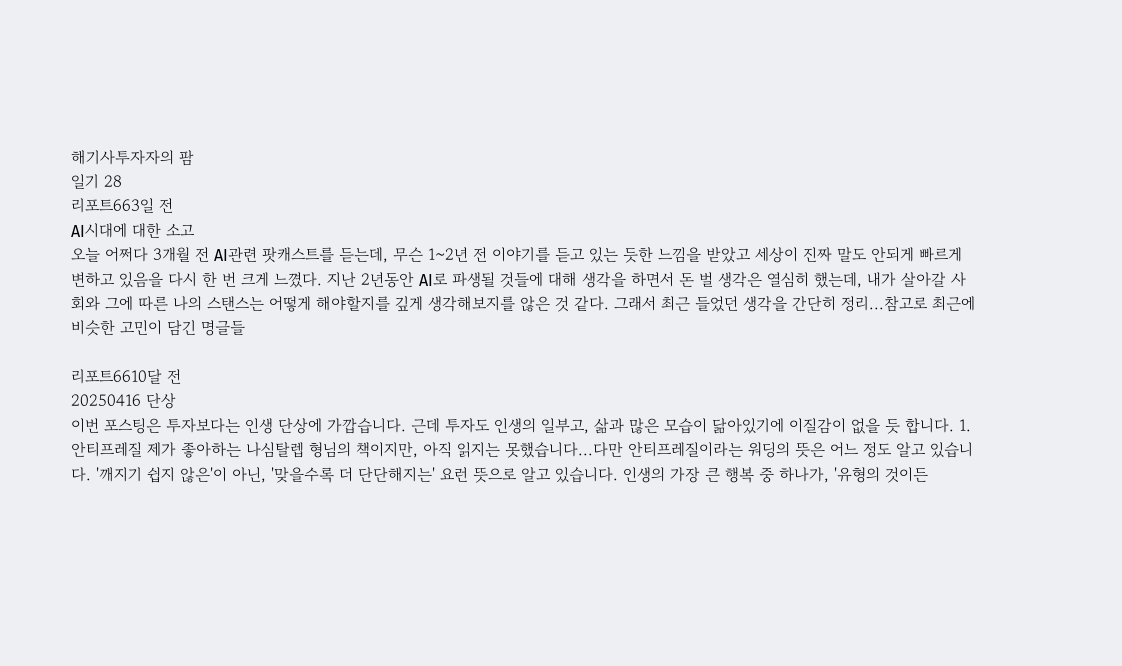해기사투자자의 팜
일기 28
리포트663일 전
AI시대에 대한 소고
오늘 어쩌다 3개월 전 AI관련 팟캐스트를 듣는데, 무슨 1~2년 전 이야기를 듣고 있는 듯한 느낌을 받았고 세상이 진짜 말도 안되게 빠르게 변하고 있음을 다시 한 번 크게 느꼈다. 지난 2년동안 AI로 파생될 것들에 대해 생각을 하면서 돈 벌 생각은 열심히 했는데, 내가 살아갈 사회와 그에 따른 나의 스탠스는 어떻게 해야할지를 깊게 생각해보지를 않은 것 같다. 그래서 최근 들었던 생각을 간단히 정리...참고로 최근에 비슷한 고민이 담긴 명글들

리포트6610달 전
20250416 단상
이번 포스팅은 투자보다는 인생 단상에 가깝습니다. 근데 투자도 인생의 일부고, 삶과 많은 모습이 닮아있기에 이질감이 없을 듯 합니다. 1. 안티프레질 제가 좋아하는 나심탈렙 형님의 책이지만, 아직 읽지는 못했습니다...다만 안티프레질이라는 워딩의 뜻은 어느 정도 알고 있습니다. '깨지기 쉽지 않은'이 아닌, '맞을수록 더 단단해지는' 요런 뜻으로 알고 있습니다. 인생의 가장 큰 행복 중 하나가, '유형의 것이든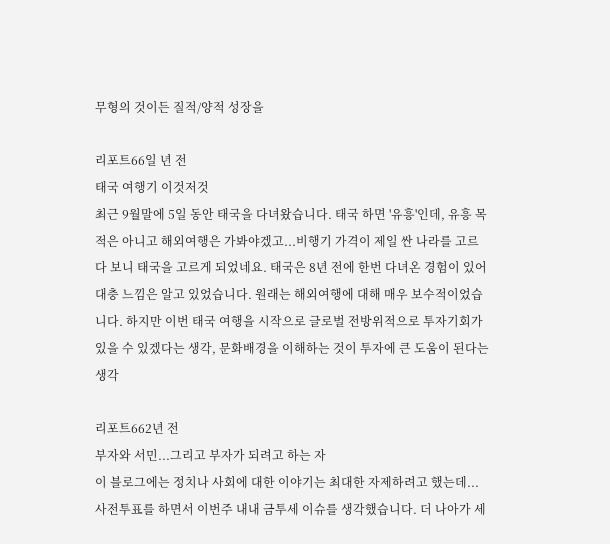무형의 것이든 질적/양적 성장을

리포트66일 년 전
태국 여행기 이것저것
최근 9월말에 5일 동안 태국을 다녀왔습니다. 태국 하면 '유흥'인데, 유흥 목적은 아니고 해외여행은 가봐야겠고...비행기 가격이 제일 싼 나라를 고르다 보니 태국을 고르게 되었네요. 태국은 8년 전에 한번 다녀온 경험이 있어 대충 느낌은 알고 있었습니다. 원래는 해외여행에 대해 매우 보수적이었습니다. 하지만 이번 태국 여행을 시작으로 글로벌 전방위적으로 투자기회가 있을 수 있겠다는 생각, 문화배경을 이해하는 것이 투자에 큰 도움이 된다는 생각

리포트662년 전
부자와 서민...그리고 부자가 되려고 하는 자
이 블로그에는 정치나 사회에 대한 이야기는 최대한 자제하려고 했는데...사전투표를 하면서 이번주 내내 금투세 이슈를 생각했습니다. 더 나아가 세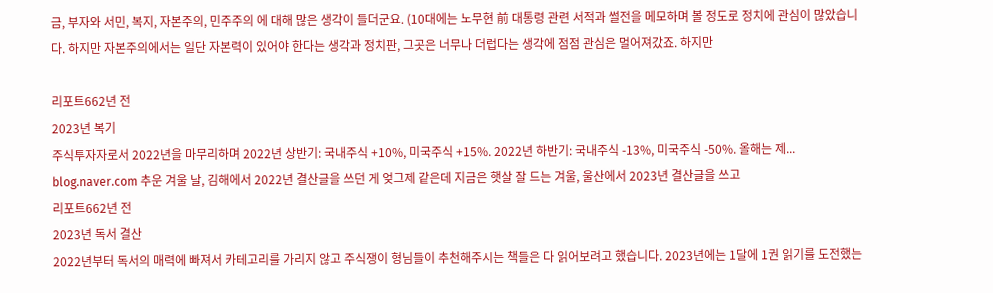금, 부자와 서민, 복지, 자본주의, 민주주의 에 대해 많은 생각이 들더군요. (10대에는 노무현 前 대통령 관련 서적과 썰전을 메모하며 볼 정도로 정치에 관심이 많았습니다. 하지만 자본주의에서는 일단 자본력이 있어야 한다는 생각과 정치판, 그곳은 너무나 더럽다는 생각에 점점 관심은 멀어져갔죠. 하지만

리포트662년 전
2023년 복기
주식투자자로서 2022년을 마무리하며 2022년 상반기: 국내주식 +10%, 미국주식 +15%. 2022년 하반기: 국내주식 -13%, 미국주식 -50%. 올해는 제... blog.naver.com 추운 겨울 날, 김해에서 2022년 결산글을 쓰던 게 엊그제 같은데 지금은 햇살 잘 드는 겨울, 울산에서 2023년 결산글을 쓰고
리포트662년 전
2023년 독서 결산
2022년부터 독서의 매력에 빠져서 카테고리를 가리지 않고 주식쟁이 형님들이 추천해주시는 책들은 다 읽어보려고 했습니다. 2023년에는 1달에 1권 읽기를 도전했는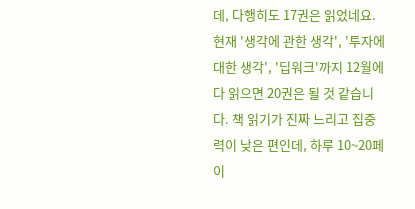데, 다행히도 17권은 읽었네요. 현재 '생각에 관한 생각', '투자에 대한 생각', '딥워크'까지 12월에 다 읽으면 20권은 될 것 같습니다. 책 읽기가 진짜 느리고 집중력이 낮은 편인데, 하루 10~20페이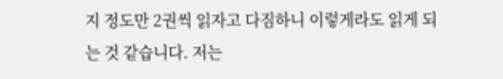지 정도만 2권씩 읽자고 다짐하니 이렇게라도 읽게 되는 것 같습니다. 저는